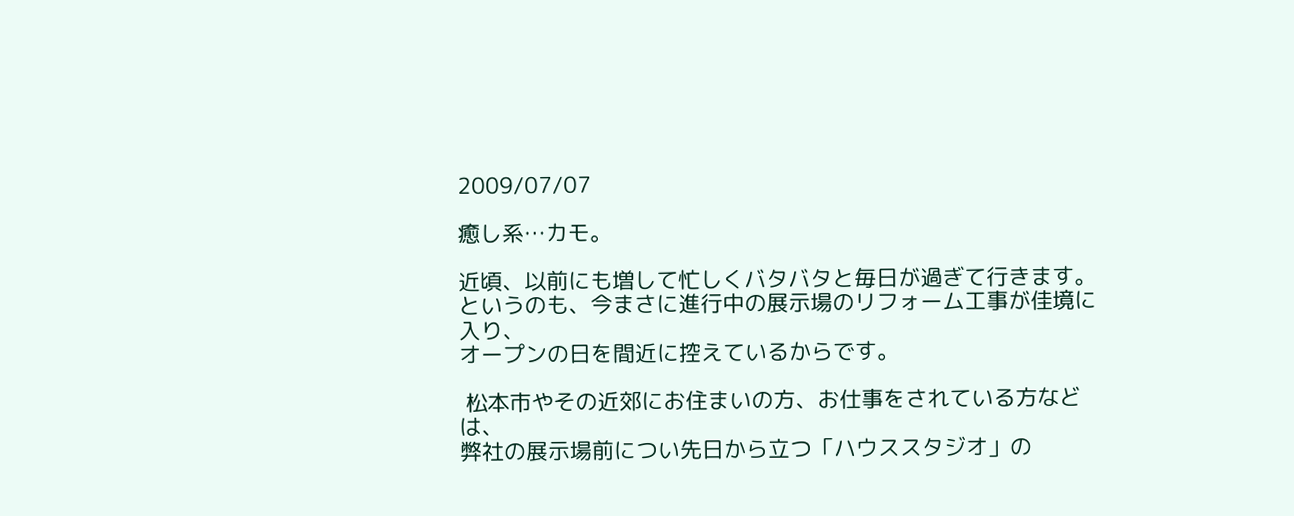2009/07/07

癒し系…カモ。

近頃、以前にも増して忙しくバタバタと毎日が過ぎて行きます。
というのも、今まさに進行中の展示場のリフォーム工事が佳境に入り、
オープンの日を間近に控えているからです。

 松本市やその近郊にお住まいの方、お仕事をされている方などは、
弊社の展示場前につい先日から立つ「ハウススタジオ」の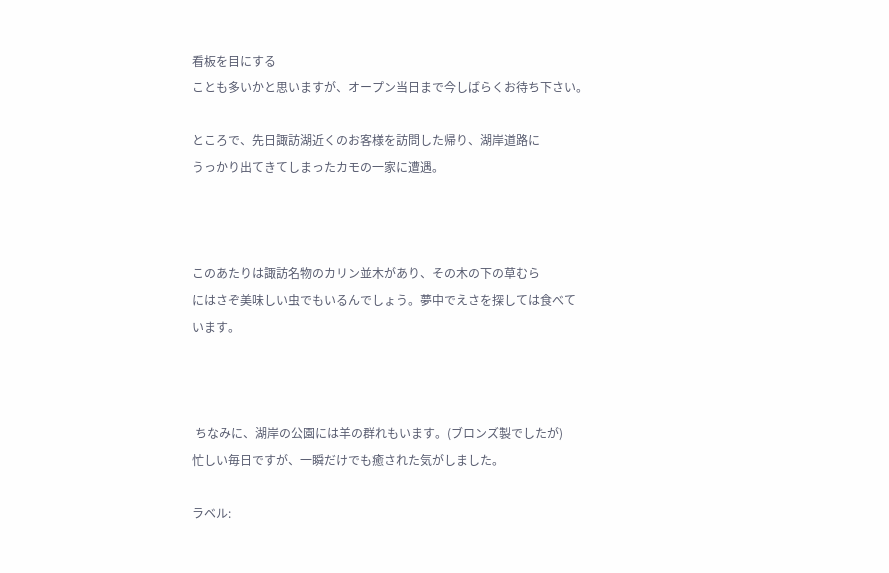看板を目にする
ことも多いかと思いますが、オープン当日まで今しばらくお待ち下さい。

ところで、先日諏訪湖近くのお客様を訪問した帰り、湖岸道路に
うっかり出てきてしまったカモの一家に遭遇。



このあたりは諏訪名物のカリン並木があり、その木の下の草むら
にはさぞ美味しい虫でもいるんでしょう。夢中でえさを探しては食べて
います。



 ちなみに、湖岸の公園には羊の群れもいます。(ブロンズ製でしたが)
忙しい毎日ですが、一瞬だけでも癒された気がしました。

ラベル: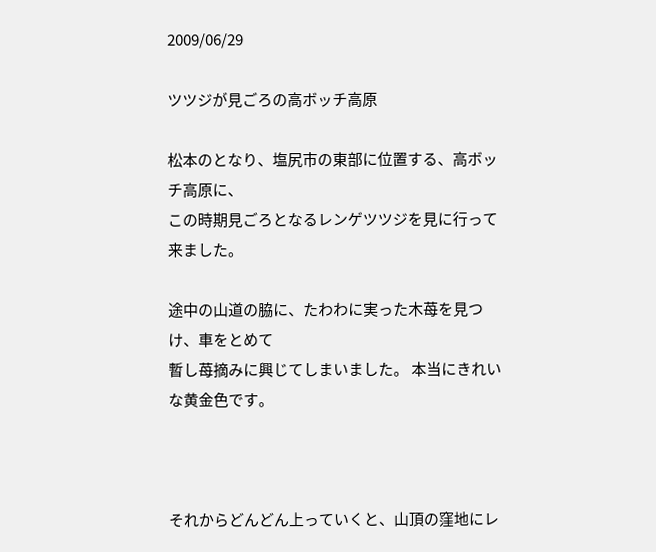2009/06/29

ツツジが見ごろの高ボッチ高原

松本のとなり、塩尻市の東部に位置する、高ボッチ高原に、
この時期見ごろとなるレンゲツツジを見に行って来ました。

途中の山道の脇に、たわわに実った木苺を見つけ、車をとめて
暫し苺摘みに興じてしまいました。 本当にきれいな黄金色です。



それからどんどん上っていくと、山頂の窪地にレ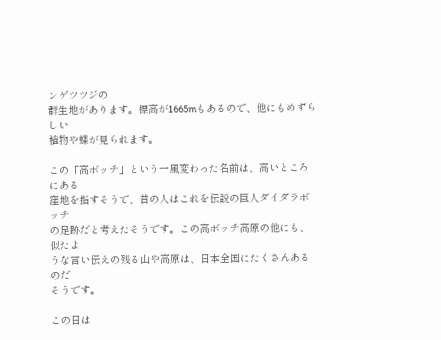ンゲツツジの
群生地があります。標高が1665mもあるので、他にもめずらしい
植物や蝶が見られます。

この「高ボッチ」という一風変わった名前は、高いところにある
窪地を指すそうで、昔の人はこれを伝説の巨人ダイダラボッチ
の足跡だと考えたそうです。この高ボッチ高原の他にも、似たよ
うな言い伝えの残る山や高原は、日本全国にたくさんあるのだ
そうです。

この日は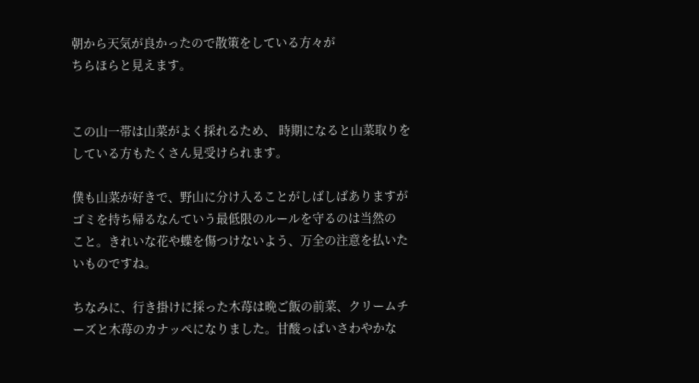朝から天気が良かったので散策をしている方々が
ちらほらと見えます。


この山一帯は山菜がよく採れるため、 時期になると山菜取りを
している方もたくさん見受けられます。

僕も山菜が好きで、野山に分け入ることがしばしばありますが
ゴミを持ち帰るなんていう最低限のルールを守るのは当然の
こと。きれいな花や蝶を傷つけないよう、万全の注意を払いた
いものですね。

ちなみに、行き掛けに採った木苺は晩ご飯の前菜、クリームチ
ーズと木苺のカナッペになりました。甘酸っぱいさわやかな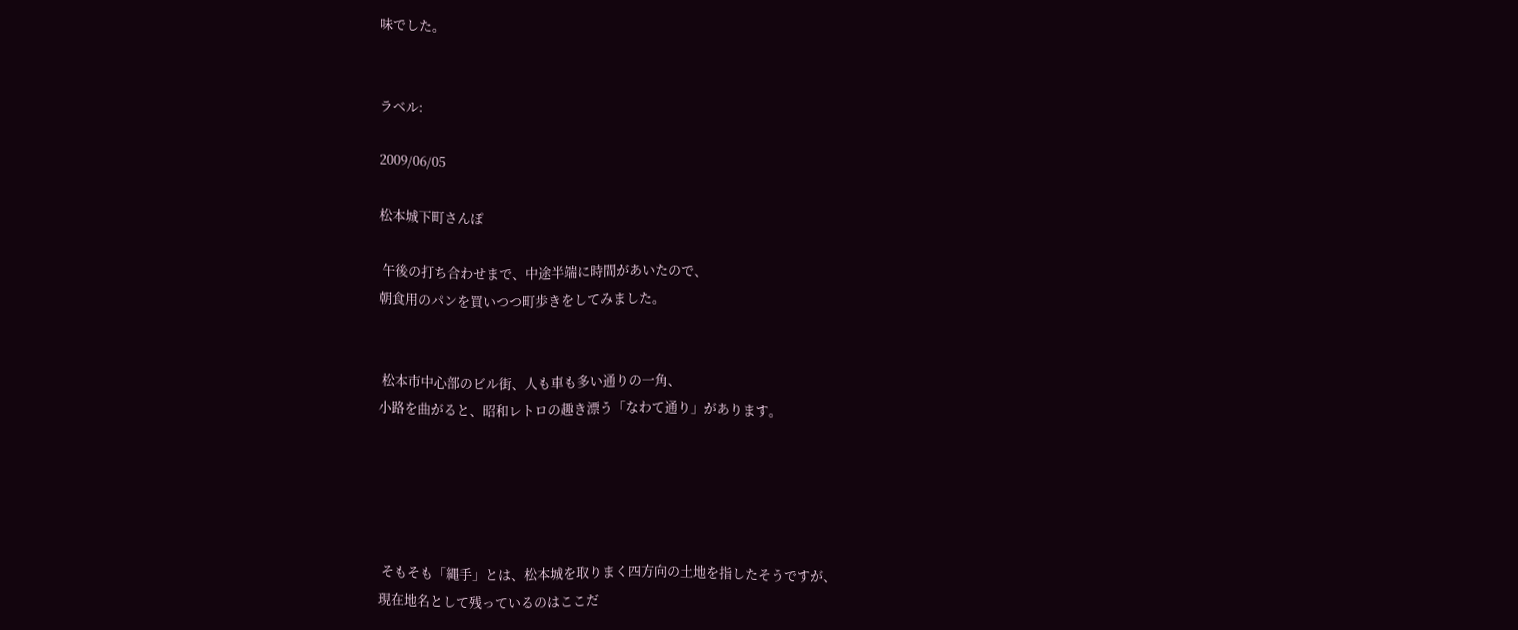味でした。


ラベル:

2009/06/05

松本城下町さんぽ

 午後の打ち合わせまで、中途半端に時間があいたので、
朝食用のパンを買いつつ町歩きをしてみました。


 松本市中心部のビル街、人も車も多い通りの一角、
小路を曲がると、昭和レトロの趣き漂う「なわて通り」があります。





 そもそも「縄手」とは、松本城を取りまく四方向の土地を指したそうですが、
現在地名として残っているのはここだ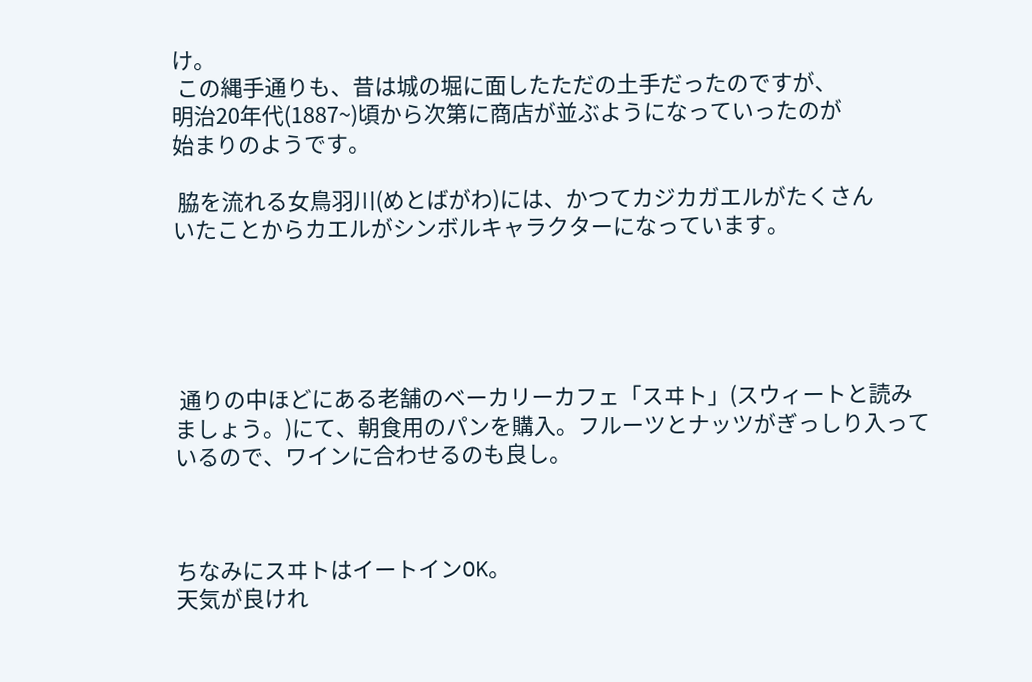け。
 この縄手通りも、昔は城の堀に面したただの土手だったのですが、
明治20年代(1887~)頃から次第に商店が並ぶようになっていったのが
始まりのようです。

 脇を流れる女鳥羽川(めとばがわ)には、かつてカジカガエルがたくさん
いたことからカエルがシンボルキャラクターになっています。





 通りの中ほどにある老舗のベーカリーカフェ「スヰト」(スウィートと読み
ましょう。)にて、朝食用のパンを購入。フルーツとナッツがぎっしり入って
いるので、ワインに合わせるのも良し。



ちなみにスヰトはイートインOK。
天気が良けれ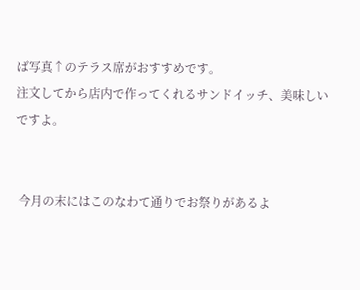ば写真↑のテラス席がおすすめです。
注文してから店内で作ってくれるサンドイッチ、美味しいですよ。


 今月の末にはこのなわて通りでお祭りがあるよ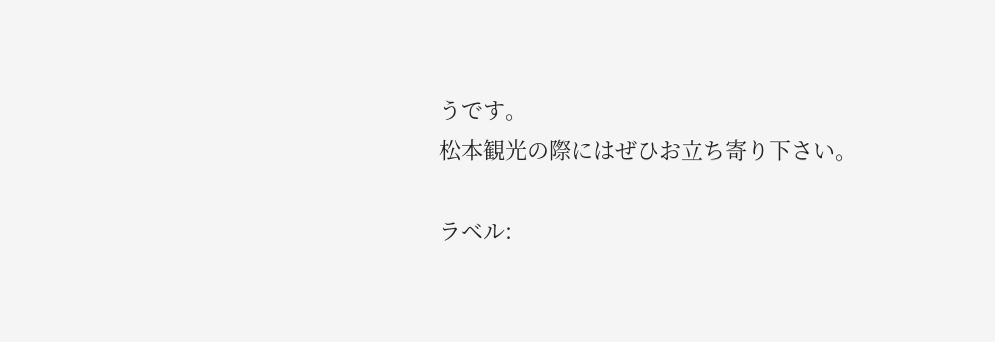うです。
松本観光の際にはぜひお立ち寄り下さい。

ラベル: